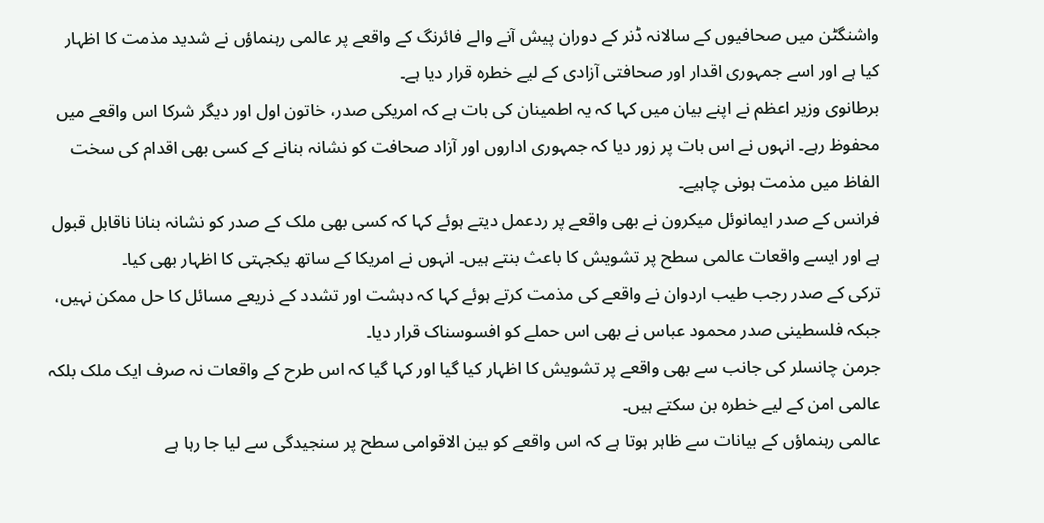واشنگٹن میں صحافیوں کے سالانہ ڈنر کے دوران پیش آنے والے فائرنگ کے واقعے پر عالمی رہنماؤں نے شدید مذمت کا اظہار کیا ہے اور اسے جمہوری اقدار اور صحافتی آزادی کے لیے خطرہ قرار دیا ہے۔
برطانوی وزیر اعظم نے اپنے بیان میں کہا کہ یہ اطمینان کی بات ہے کہ امریکی صدر، خاتون اول اور دیگر شرکا اس واقعے میں محفوظ رہے۔ انہوں نے اس بات پر زور دیا کہ جمہوری اداروں اور آزاد صحافت کو نشانہ بنانے کے کسی بھی اقدام کی سخت الفاظ میں مذمت ہونی چاہیے۔
فرانس کے صدر ایمانوئل میکرون نے بھی واقعے پر ردعمل دیتے ہوئے کہا کہ کسی بھی ملک کے صدر کو نشانہ بنانا ناقابل قبول ہے اور ایسے واقعات عالمی سطح پر تشویش کا باعث بنتے ہیں۔ انہوں نے امریکا کے ساتھ یکجہتی کا اظہار بھی کیا۔
ترکی کے صدر رجب طیب اردوان نے واقعے کی مذمت کرتے ہوئے کہا کہ دہشت اور تشدد کے ذریعے مسائل کا حل ممکن نہیں، جبکہ فلسطینی صدر محمود عباس نے بھی اس حملے کو افسوسناک قرار دیا۔
جرمن چانسلر کی جانب سے بھی واقعے پر تشویش کا اظہار کیا گیا اور کہا گیا کہ اس طرح کے واقعات نہ صرف ایک ملک بلکہ عالمی امن کے لیے خطرہ بن سکتے ہیں۔
عالمی رہنماؤں کے بیانات سے ظاہر ہوتا ہے کہ اس واقعے کو بین الاقوامی سطح پر سنجیدگی سے لیا جا رہا ہے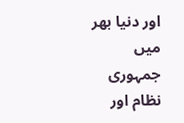اور دنیا بھر میں جمہوری نظام اور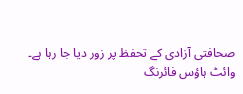صحافتی آزادی کے تحفظ پر زور دیا جا رہا ہے۔
وائٹ ہاؤس فائرنگ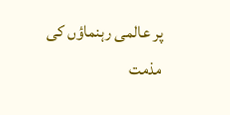پر عالمی رہنماؤں کی مذمت